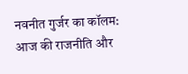नवनीत गुर्जर का कॉलम:  आज की राजनीति और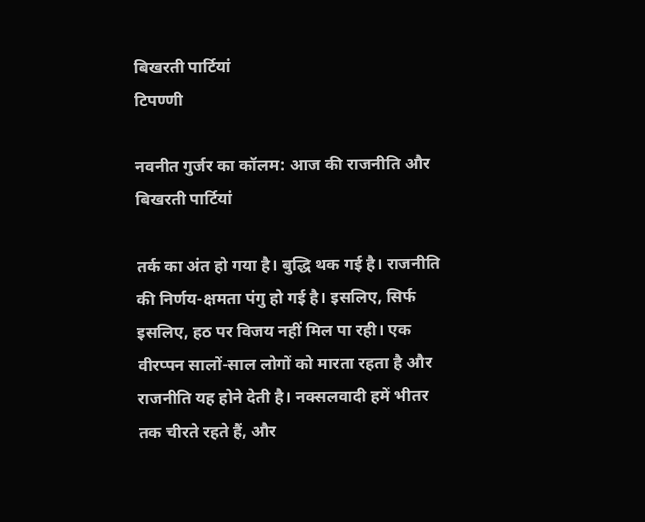बिखरती पार्टियां
टिपण्णी

नवनीत गुर्जर का कॉलम: आज की राजनीति और बिखरती पार्टियां

तर्क का अंत हो गया है। बुद्धि थक गई है। राजनीति की निर्णय-क्षमता पंगु हो गई है। इसलिए, सिर्फ इसलिए, हठ पर विजय नहीं मिल पा रही। एक वीरप्पन सालों-साल लोगों को मारता रहता है और राजनीति यह होने देती है। नक्सलवादी हमें भीतर तक चीरते रहते हैं, और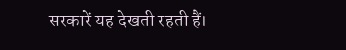सरकारें यह देखती रहती हैं।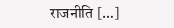राजनीति […]